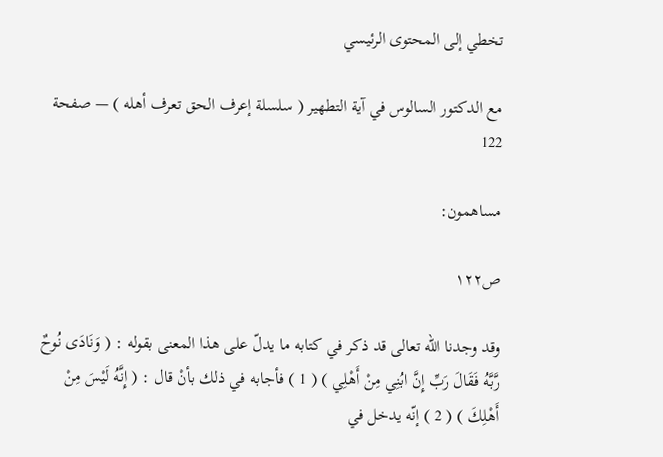تخطي إلى المحتوى الرئيسي

مع الدكتور السالوس في آية التطهير ( سلسلة إعرف الحق تعرف أهله ) — صفحة 122

مساهمون:

ص١٢٢

وقد وجدنا اللّه تعالى قد ذكر في كتابه ما يدلّ على هذا المعنى بقوله : ( وَنَادَى نُوحٌ رَّبَّهُ فَقَالَ رَبِّ إِنَّ ابُنِي مِنْ أَهْلِي ) ( 1 ) فأجابه في ذلك بأنْ قال : ( إِنَّهُ لَيْسَ مِنْ أَهْلِكَ ) ( 2 ) إنّه يدخل في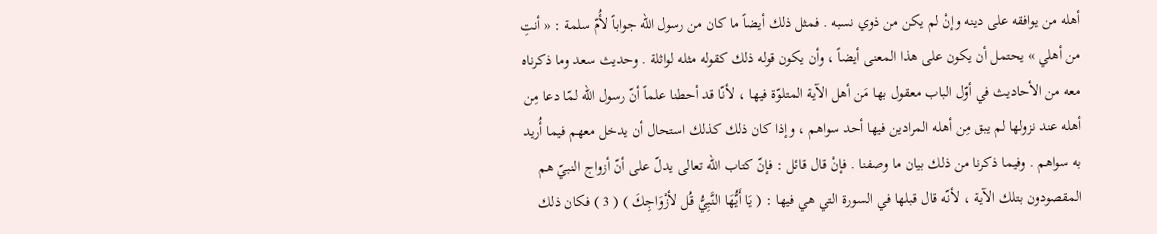أهله من يوافقه على دينه وإنْ لم يكن من ذوي نسبه . فمثل ذلك أيضاً ما كان من رسول اللّه جواباً لأُمّ سلمة : « أنتِ من أهلي » يحتمل أن يكون على هذا المعنى أيضاً ، وأن يكون قوله ذلك كقوله مثله لواثلة . وحديث سعد وما ذكرناه معه من الأحاديث في أوّل الباب معقول بها مَن أهل الآية المتلوّة فيها ، لأنّا قد أحطنا علماً أنّ رسول اللّه لمّا دعا مِن أهله عند نزولها لم يبق مِن أهله المرادين فيها أحد سواهم ، وإذا كان ذلك كذلك استحال أن يدخل معهم فيما أُريد به سواهم . وفيما ذكرنا من ذلك بيان ما وصفنا . فإنْ قال قائل : فإنّ كتاب اللّه تعالى يدلّ على أنّ أزواج النبيّ هم المقصودون بتلك الآية ، لأنّه قال قبلها في السورة التي هي فيها : ( يَا أَيُّهَا النَّبِيُّ قُل لأزْوَاجِكَ ) ( 3 ) فكان ذلك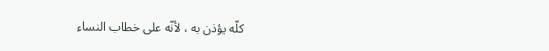كلّه يؤذن به ، لأنّه على خطاب النساء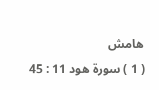هامش
( 1 ) سورة هود 11 : 45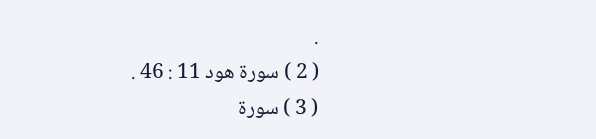.
( 2 ) سورة هود 11 : 46 .
( 3 ) سورة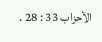الأحزاب 33 : 28 .